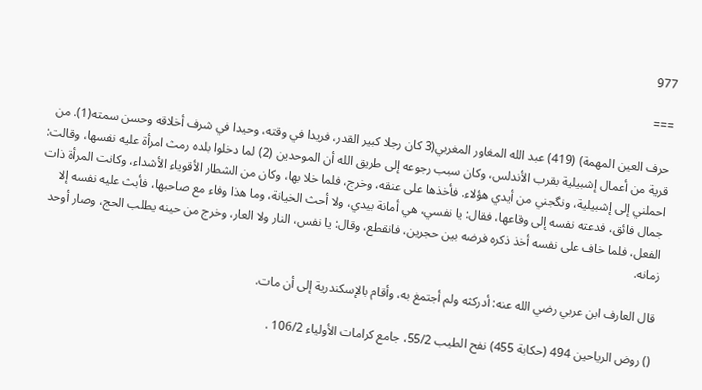977

===

حرف العين المهمة) (419) عبد الله المغاور المغربي(3 كان رجلا كبير القدر، فريدا في وقته، وحيدا في شرف أخلاقه وحسن سمته(1). من قرية من أعمال إشبيلية بقرب الأندلس، وكان سبب رجوعه إلى طريق الله أن الموحدين (2) لما دخلوا بلده رمث امرأة عليه نفسها، وقالت: احملني إلى إشبيلية، ونگجني من أيدي هؤلاء. فأخذها على عنقه، وخرج، فلما خلا بها، وكان من الشطار الأقوياء الأشداء، وكانت المرأة ذات جمال فائق، فدعته نفسه إلى وقاعها، فقال: يا نفسي، هي أمانة بيدي، ولا أحث الخيانة، وما هذا وفاء مع صاحبها، فأبث عليه نفسه إلا الفعل، فلما خاف على نفسه أخذ ذكره فرضه بين حجرين، فانقطع، وقال: يا نفس، النار ولا العار، وخرج من حينه يطلب الحج، وصار أوحد زمانه.

قال العارف ابن عربي رضي الله عنه: أدركثه ولم أجتمغ به، وأقام بالإسكندرية إلى أن مات.

() روض الرياحين 494 (حكابة 455) نفح الطيب 55/2، جامع كرامات الأولياء 106/2 .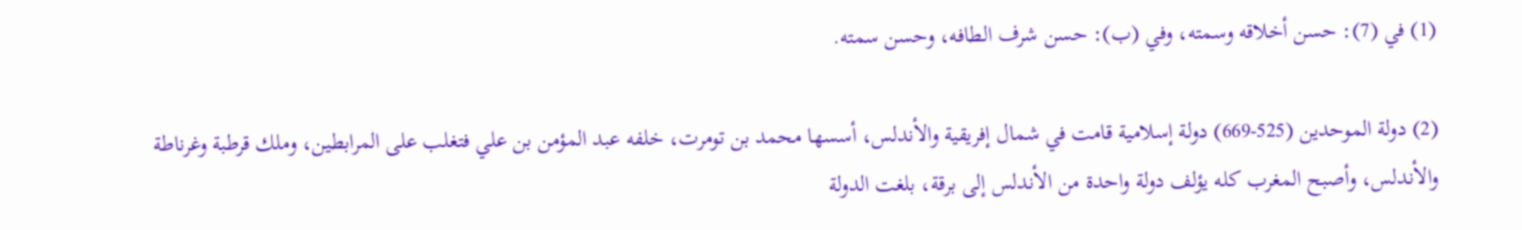(1) في (7): حسن أخلاقه وسمته، وفي (ب): حسن شرف الطافه، وحسن سمته.

(2) دولة الموحدين (525-669) دولة إسلامية قامت في شمال إفريقية والأندلس، أسسها محمد بن تومرت، خلفه عبد المؤمن بن علي فتغلب على المرابطين، وملك قرطبة وغرناطة والأندلس، وأصبح المغرب كله يؤلف دولة واحدة من الأندلس إلى برقة، بلغت الدولة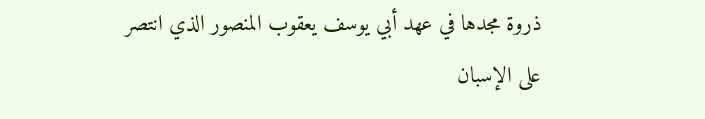ذروة مجدها في عهد أبي يوسف يعقوب المنصور الذي انتصر على الإسبان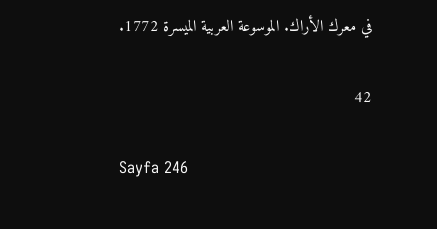في معرك الأراك. الموسوعة العربية الميسرة 1772.

42

Sayfa 246